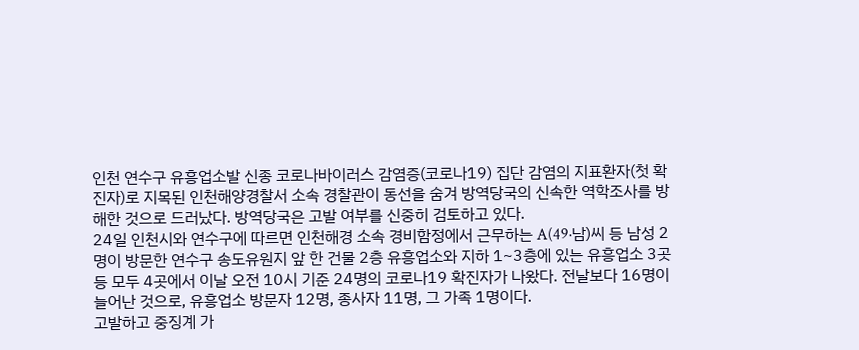인천 연수구 유흥업소발 신종 코로나바이러스 감염증(코로나19) 집단 감염의 지표환자(첫 확진자)로 지목된 인천해양경찰서 소속 경찰관이 동선을 숨겨 방역당국의 신속한 역학조사를 방해한 것으로 드러났다. 방역당국은 고발 여부를 신중히 검토하고 있다.
24일 인천시와 연수구에 따르면 인천해경 소속 경비함정에서 근무하는 A(49·남)씨 등 남성 2명이 방문한 연수구 송도유원지 앞 한 건물 2층 유흥업소와 지하 1~3층에 있는 유흥업소 3곳 등 모두 4곳에서 이날 오전 10시 기준 24명의 코로나19 확진자가 나왔다. 전날보다 16명이 늘어난 것으로, 유흥업소 방문자 12명, 종사자 11명, 그 가족 1명이다.
고발하고 중징계 가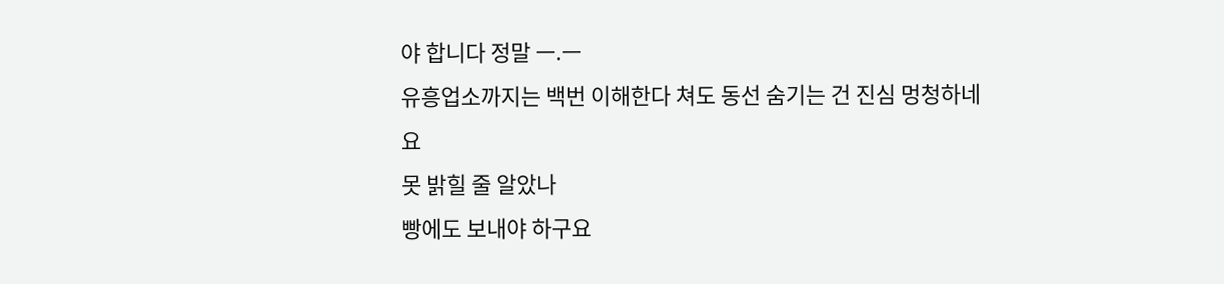야 합니다 정말 ㅡ.ㅡ
유흥업소까지는 백번 이해한다 쳐도 동선 숨기는 건 진심 멍청하네요
못 밝힐 줄 알았나
빵에도 보내야 하구요